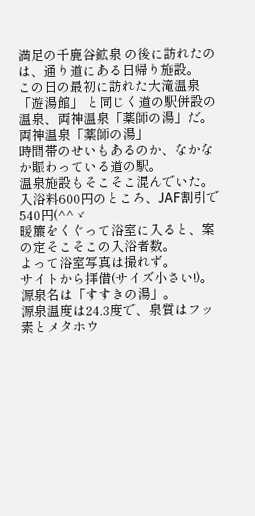満足の千鹿谷鉱泉 の後に訪れたのは、通り道にある日帰り施設。
この日の最初に訪れた大滝温泉「遊湯館」 と同じく道の駅併設の温泉、両神温泉「薬師の湯」だ。
両神温泉「薬師の湯」
時間帯のせいもあるのか、なかなか賑わっている道の駅。
温泉施設もそこそこ混んでいた。
入浴料600円のところ、JAF割引で540円(^^ゞ
暖簾をくぐって浴室に入ると、案の定そこそこの入浴者数。
よって浴室写真は撮れず。
サイトから拝借(サイズ小さい!)。
源泉名は「すすきの湯」。
源泉温度は24.3度で、泉質はフッ素とメタホウ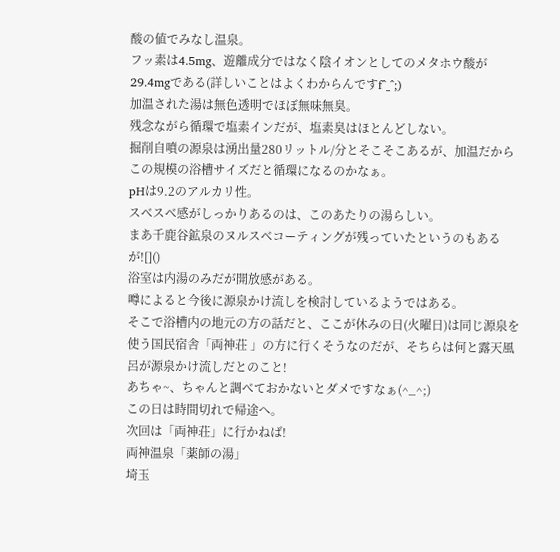酸の値でみなし温泉。
フッ素は4.5mg、遊離成分ではなく陰イオンとしてのメタホウ酸が29.4mgである(詳しいことはよくわからんですf^_^;)
加温された湯は無色透明でほぼ無味無臭。
残念ながら循環で塩素インだが、塩素臭はほとんどしない。
掘削自噴の源泉は湧出量280リットル/分とそこそこあるが、加温だからこの規模の浴槽サイズだと循環になるのかなぁ。
pHは9.2のアルカリ性。
スベスベ感がしっかりあるのは、このあたりの湯らしい。
まあ千鹿谷鉱泉のヌルスベコーティングが残っていたというのもあるが![]()
浴室は内湯のみだが開放感がある。
噂によると今後に源泉かけ流しを検討しているようではある。
そこで浴槽内の地元の方の話だと、ここが休みの日(火曜日)は同じ源泉を使う国民宿舎「両神荘 」の方に行くそうなのだが、そちらは何と露天風呂が源泉かけ流しだとのこと!
あちゃ~、ちゃんと調べておかないとダメですなぁ(^_^;)
この日は時間切れで帰途へ。
次回は「両神荘」に行かねば!
両神温泉「薬師の湯」
埼玉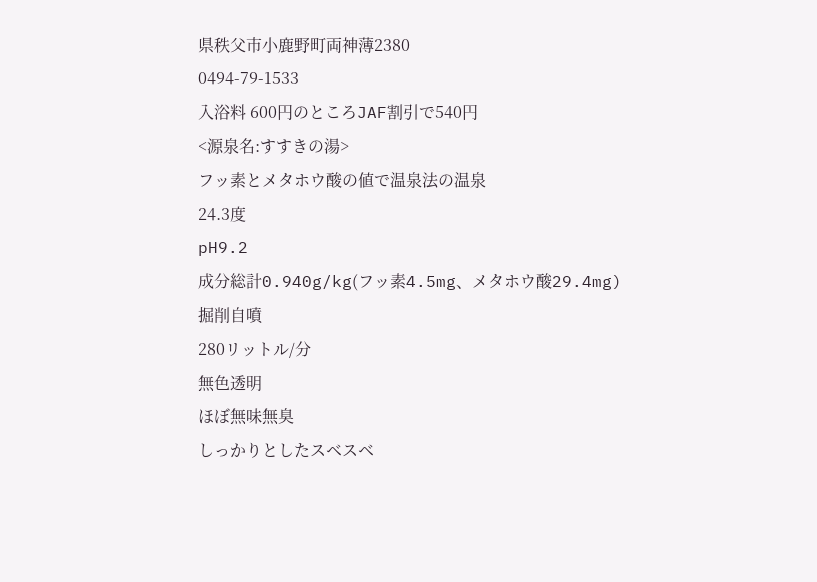県秩父市小鹿野町両神薄2380
0494-79-1533
入浴料 600円のところJAF割引で540円
<源泉名:すすきの湯>
フッ素とメタホウ酸の値で温泉法の温泉
24.3度
pH9.2
成分総計0.940g/kg(フッ素4.5mg、メタホウ酸29.4mg)
掘削自噴
280リットル/分
無色透明
ほぼ無味無臭
しっかりとしたスベスベ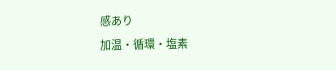感あり
加温・循環・塩素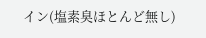イン(塩素臭ほとんど無し)